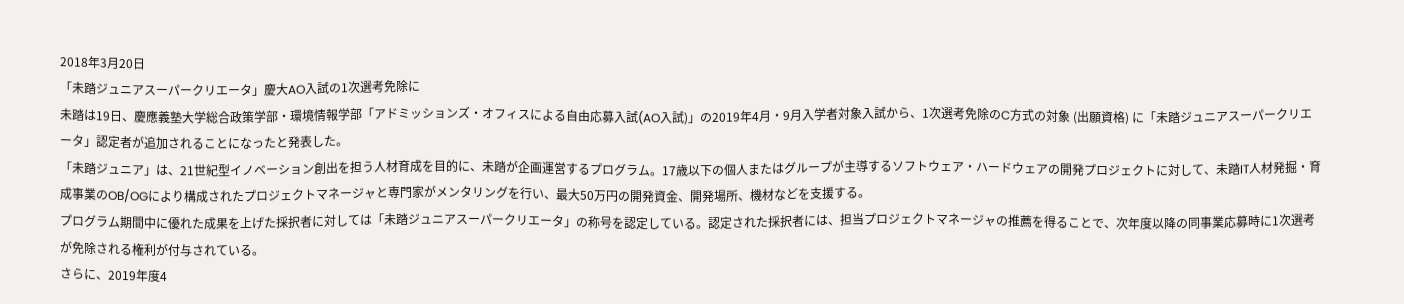2018年3月20日
「未踏ジュニアスーパークリエータ」慶大AO入試の1次選考免除に
未踏は19日、慶應義塾大学総合政策学部・環境情報学部「アドミッションズ・オフィスによる自由応募入試(AO入試)」の2019年4月・9月入学者対象入試から、1次選考免除のC方式の対象 (出願資格) に「未踏ジュニアスーパークリエータ」認定者が追加されることになったと発表した。
「未踏ジュニア」は、21世紀型イノベーション創出を担う人材育成を目的に、未踏が企画運営するプログラム。17歳以下の個人またはグループが主導するソフトウェア・ハードウェアの開発プロジェクトに対して、未踏IT人材発掘・育成事業のOB/OGにより構成されたプロジェクトマネージャと専門家がメンタリングを行い、最大50万円の開発資金、開発場所、機材などを支援する。
プログラム期間中に優れた成果を上げた採択者に対しては「未踏ジュニアスーパークリエータ」の称号を認定している。認定された採択者には、担当プロジェクトマネージャの推薦を得ることで、次年度以降の同事業応募時に1次選考が免除される権利が付与されている。
さらに、2019年度4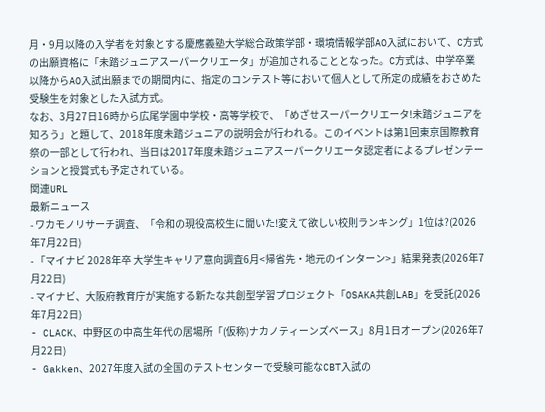月・9月以降の入学者を対象とする慶應義塾大学総合政策学部・環境情報学部AO入試において、C方式の出願資格に「未踏ジュニアスーパークリエータ」が追加されることとなった。C方式は、中学卒業以降からAO入試出願までの期間内に、指定のコンテスト等において個人として所定の成績をおさめた受験生を対象とした入試方式。
なお、3月27日16時から広尾学園中学校・高等学校で、「めざせスーパークリエータ!未踏ジュニアを知ろう」と題して、2018年度未踏ジュニアの説明会が行われる。このイベントは第1回東京国際教育祭の一部として行われ、当日は2017年度未踏ジュニアスーパークリエータ認定者によるプレゼンテーションと授賞式も予定されている。
関連URL
最新ニュース
- ワカモノリサーチ調査、「令和の現役高校生に聞いた!変えて欲しい校則ランキング」1位は?(2026年7月22日)
- 「マイナビ 2028年卒 大学生キャリア意向調査6月<帰省先・地元のインターン>」結果発表(2026年7月22日)
- マイナビ、大阪府教育庁が実施する新たな共創型学習プロジェクト「OSAKA共創LAB」を受託(2026年7月22日)
- CLACK、中野区の中高生年代の居場所「(仮称)ナカノティーンズベース」8月1日オープン(2026年7月22日)
- Gakken、2027年度入試の全国のテストセンターで受験可能なCBT入試の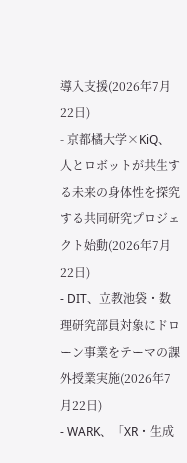導入支援(2026年7月22日)
- 京都橘大学×KiQ、人とロボットが共生する未来の身体性を探究する共同研究プロジェクト始動(2026年7月22日)
- DIT、立教池袋・数理研究部員対象にドローン事業をテーマの課外授業実施(2026年7月22日)
- WARK、「XR・生成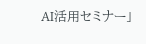AI活用セミナー」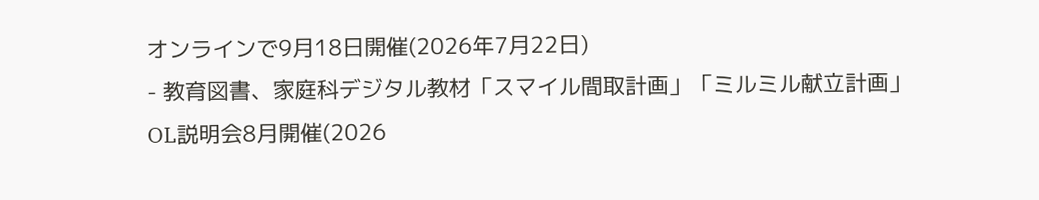オンラインで9月18日開催(2026年7月22日)
- 教育図書、家庭科デジタル教材「スマイル間取計画」「ミルミル献立計画」OL説明会8月開催(2026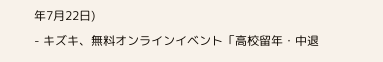年7月22日)
- キズキ、無料オンラインイベント「高校留年・中退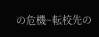の危機~転校先の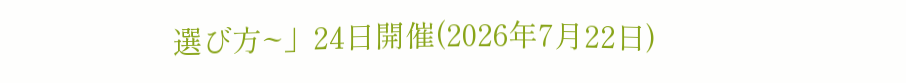選び方~」24日開催(2026年7月22日)